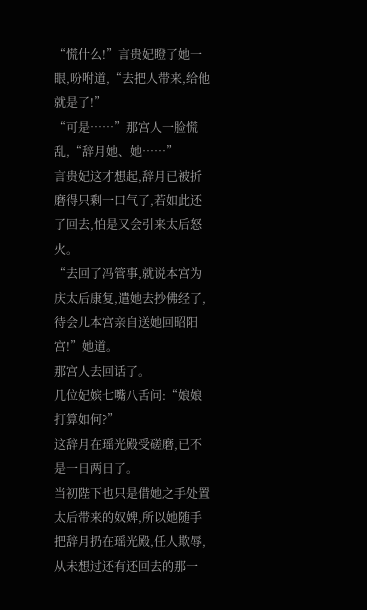“慌什么!”言贵妃瞪了她一眼,吩咐道,“去把人带来,给他就是了!”
“可是……”那宫人一脸慌乱,“辞月她、她……”
言贵妃这才想起,辞月已被折磨得只剩一口气了,若如此还了回去,怕是又会引来太后怒火。
“去回了冯管事,就说本宫为庆太后康复,遣她去抄佛经了,待会儿本宫亲自送她回昭阳宫!”她道。
那宫人去回话了。
几位妃嫔七嘴八舌问:“娘娘打算如何?”
这辞月在瑶光殿受磋磨,已不是一日两日了。
当初陛下也只是借她之手处置太后带来的奴婢,所以她随手把辞月扔在瑶光殿,任人欺辱,从未想过还有还回去的那一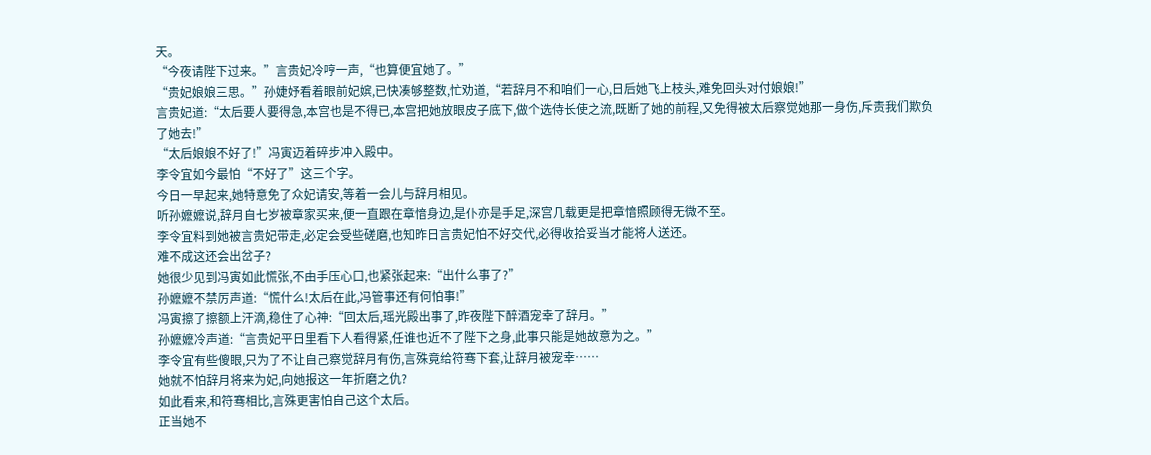天。
“今夜请陛下过来。”言贵妃冷哼一声,“也算便宜她了。”
“贵妃娘娘三思。”孙婕妤看着眼前妃嫔,已快凑够整数,忙劝道,“若辞月不和咱们一心,日后她飞上枝头,难免回头对付娘娘!”
言贵妃道:“太后要人要得急,本宫也是不得已,本宫把她放眼皮子底下,做个选侍长使之流,既断了她的前程,又免得被太后察觉她那一身伤,斥责我们欺负了她去!”
“太后娘娘不好了!”冯寅迈着碎步冲入殿中。
李令宜如今最怕“不好了”这三个字。
今日一早起来,她特意免了众妃请安,等着一会儿与辞月相见。
听孙嬷嬷说,辞月自七岁被章家买来,便一直跟在章愔身边,是仆亦是手足,深宫几载更是把章愔照顾得无微不至。
李令宜料到她被言贵妃带走,必定会受些磋磨,也知昨日言贵妃怕不好交代,必得收拾妥当才能将人送还。
难不成这还会出岔子?
她很少见到冯寅如此慌张,不由手压心口,也紧张起来:“出什么事了?”
孙嬷嬷不禁厉声道:“慌什么!太后在此,冯管事还有何怕事!”
冯寅擦了擦额上汗滴,稳住了心神:“回太后,瑶光殿出事了,昨夜陛下醉酒宠幸了辞月。”
孙嬷嬷冷声道:“言贵妃平日里看下人看得紧,任谁也近不了陛下之身,此事只能是她故意为之。”
李令宜有些傻眼,只为了不让自己察觉辞月有伤,言殊竟给符骞下套,让辞月被宠幸……
她就不怕辞月将来为妃,向她报这一年折磨之仇?
如此看来,和符骞相比,言殊更害怕自己这个太后。
正当她不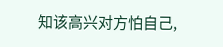知该高兴对方怕自己,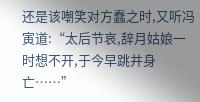还是该嘲笑对方蠢之时,又听冯寅道:“太后节哀,辞月姑娘一时想不开,于今早跳井身亡……”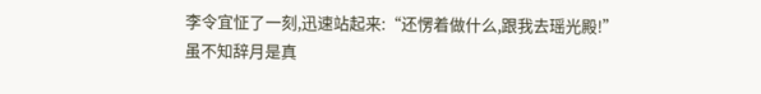李令宜怔了一刻,迅速站起来:“还愣着做什么,跟我去瑶光殿!”
虽不知辞月是真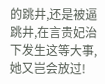的跳井,还是被逼跳井,在言贵妃治下发生这等大事,她又岂会放过!